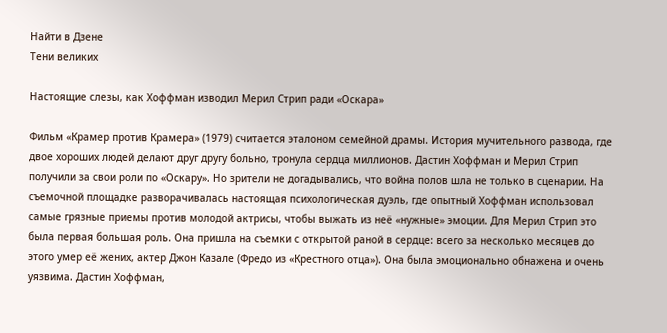Найти в Дзене
Тени великих

Настоящие слезы, как Хоффман изводил Мерил Стрип ради «Оскара»

Фильм «Крамер против Крамера» (1979) считается эталоном семейной драмы. История мучительного развода, где двое хороших людей делают друг другу больно, тронула сердца миллионов. Дастин Хоффман и Мерил Стрип получили за свои роли по «Оскару». Но зрители не догадывались, что война полов шла не только в сценарии. На съемочной площадке разворачивалась настоящая психологическая дуэль, где опытный Хоффман использовал самые грязные приемы против молодой актрисы, чтобы выжать из неё «нужные» эмоции. Для Мерил Стрип это была первая большая роль. Она пришла на съемки с открытой раной в сердце: всего за несколько месяцев до этого умер её жених, актер Джон Казале (Фредо из «Крестного отца»). Она была эмоционально обнажена и очень уязвима. Дастин Хоффман,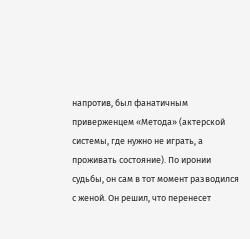напротив, был фанатичным приверженцем «Метода» (актерской системы, где нужно не играть, а проживать состояние). По иронии судьбы, он сам в тот момент разводился с женой. Он решил, что перенесет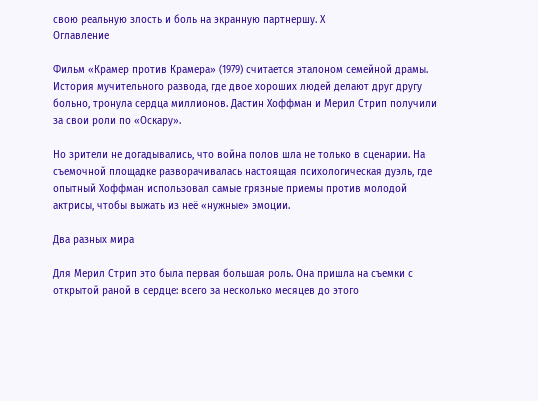свою реальную злость и боль на экранную партнершу. Х
Оглавление

Фильм «Крамер против Крамера» (1979) считается эталоном семейной драмы. История мучительного развода, где двое хороших людей делают друг другу больно, тронула сердца миллионов. Дастин Хоффман и Мерил Стрип получили за свои роли по «Оскару».

Но зрители не догадывались, что война полов шла не только в сценарии. На съемочной площадке разворачивалась настоящая психологическая дуэль, где опытный Хоффман использовал самые грязные приемы против молодой актрисы, чтобы выжать из неё «нужные» эмоции.

Два разных мира

Для Мерил Стрип это была первая большая роль. Она пришла на съемки с открытой раной в сердце: всего за несколько месяцев до этого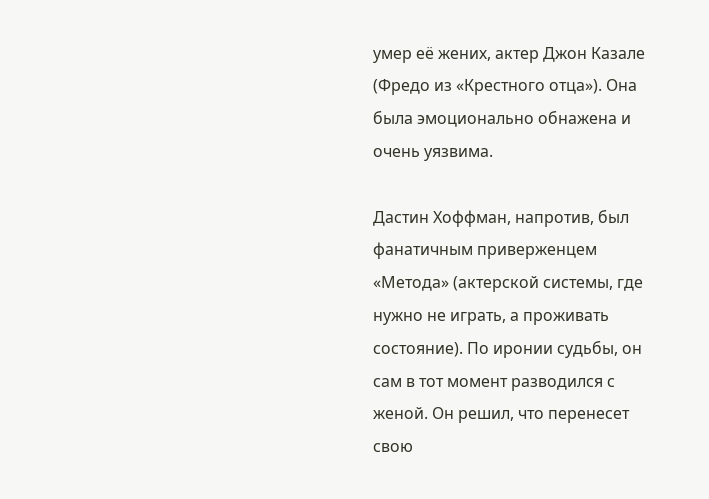умер её жених, актер Джон Казале (Фредо из «Крестного отца»). Она была эмоционально обнажена и очень уязвима.

Дастин Хоффман, напротив, был фанатичным приверженцем «Метода» (актерской системы, где нужно не играть, а проживать состояние). По иронии судьбы, он сам в тот момент разводился с женой. Он решил, что перенесет свою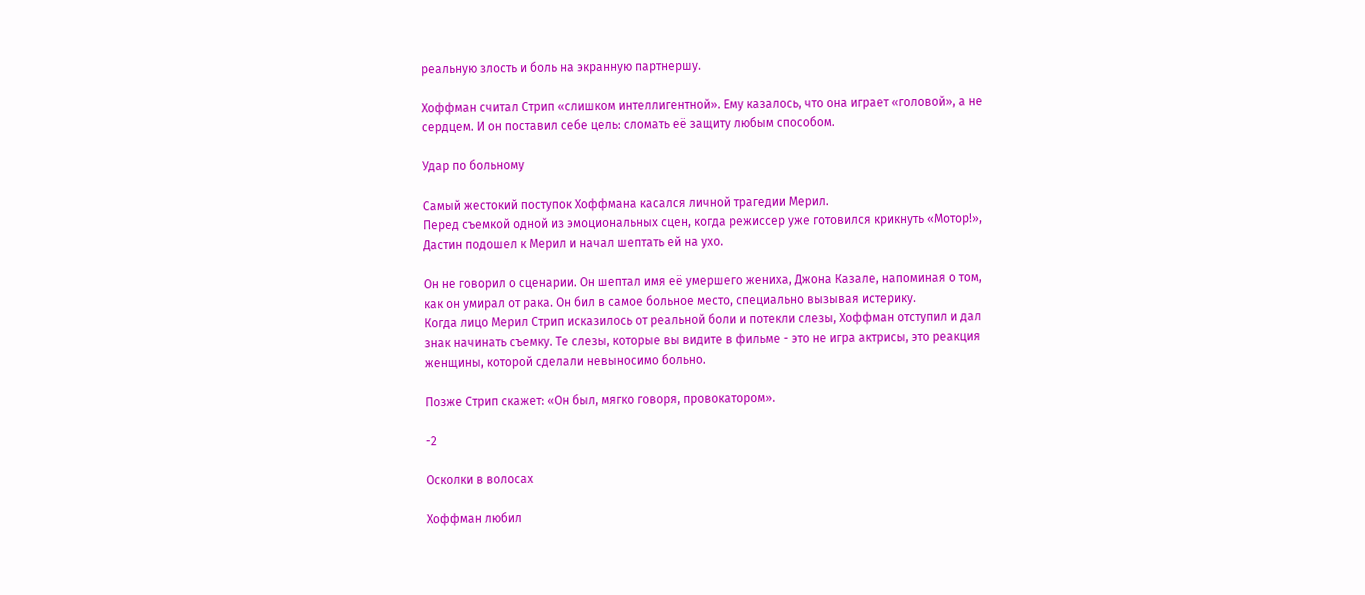реальную злость и боль на экранную партнершу.

Хоффман считал Стрип «слишком интеллигентной». Ему казалось, что она играет «головой», а не сердцем. И он поставил себе цель: сломать её защиту любым способом.

Удар по больному

Самый жестокий поступок Хоффмана касался личной трагедии Мерил.
Перед съемкой одной из эмоциональных сцен, когда режиссер уже готовился крикнуть «Мотор!», Дастин подошел к Мерил и начал шептать ей на ухо.

Он не говорил о сценарии. Он шептал имя её умершего жениха, Джона Казале, напоминая о том, как он умирал от рака. Он бил в самое больное место, специально вызывая истерику.
Когда лицо Мерил Стрип исказилось от реальной боли и потекли слезы, Хоффман отступил и дал знак начинать съемку. Те слезы, которые вы видите в фильме - это не игра актрисы, это реакция женщины, которой сделали невыносимо больно.

Позже Стрип скажет: «Он был, мягко говоря, провокатором».

-2

Осколки в волосах

Хоффман любил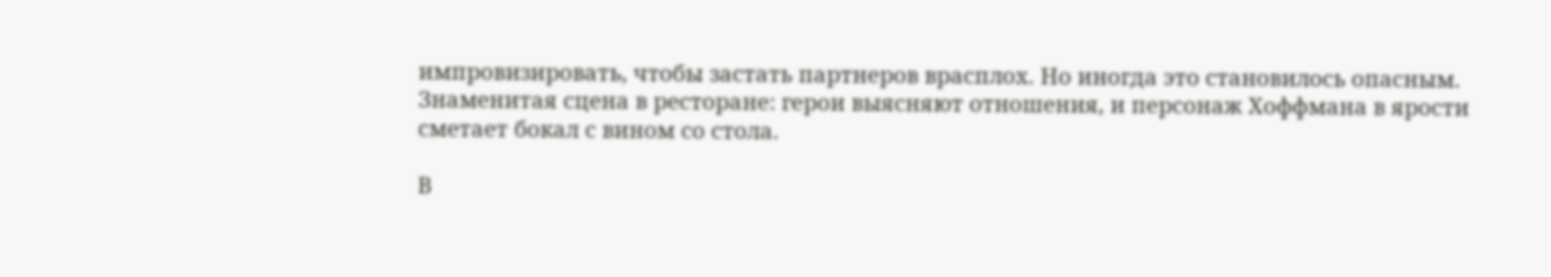импровизировать, чтобы застать партнеров врасплох. Но иногда это становилось опасным.
Знаменитая сцена в ресторане: герои выясняют отношения, и персонаж Хоффмана в ярости сметает бокал с вином со стола.

В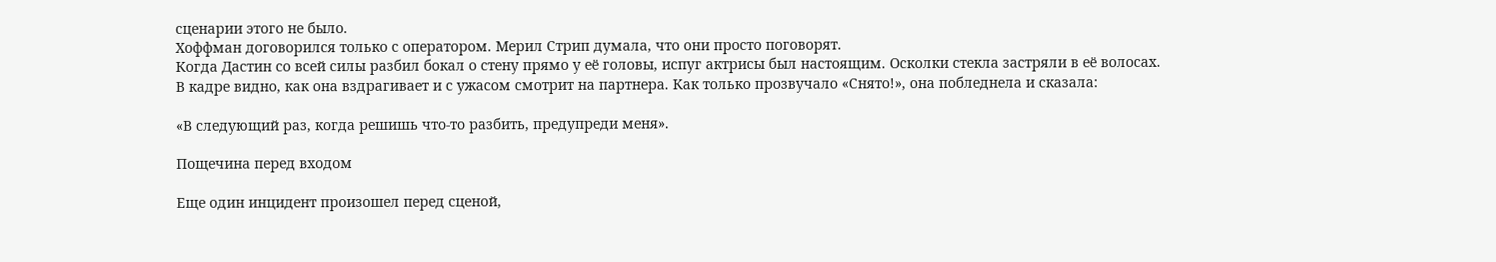сценарии этого не было.
Хоффман договорился только с оператором. Мерил Стрип думала, что они просто поговорят.
Когда Дастин со всей силы разбил бокал о стену прямо у её головы, испуг актрисы был настоящим. Осколки стекла застряли в её волосах.
В кадре видно, как она вздрагивает и с ужасом смотрит на партнера. Как только прозвучало «Снято!», она побледнела и сказала:

«В следующий раз, когда решишь что-то разбить, предупреди меня».

Пощечина перед входом

Еще один инцидент произошел перед сценой,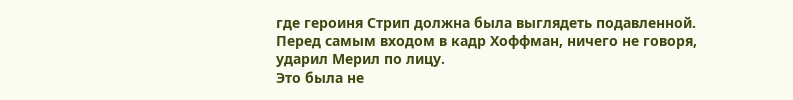где героиня Стрип должна была выглядеть подавленной.
Перед самым входом в кадр Хоффман, ничего не говоря,
ударил Мерил по лицу.
Это была не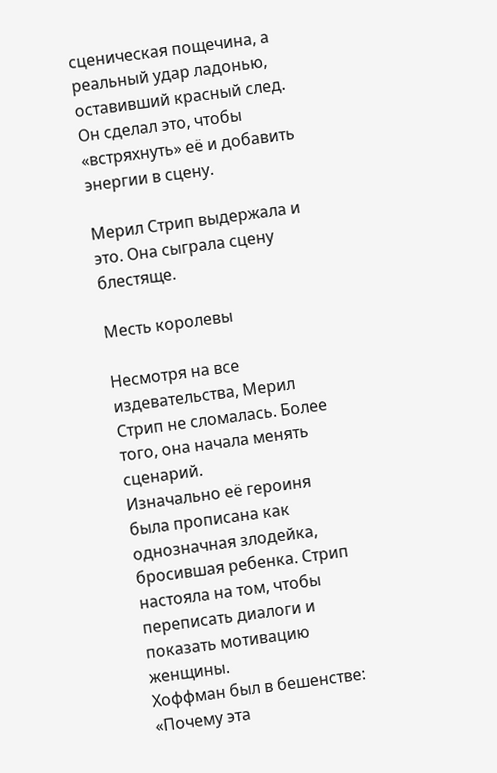сценическая пощечина, а реальный удар ладонью, оставивший красный след. Он сделал это, чтобы «встряхнуть» её и добавить энергии в сцену.

Мерил Стрип выдержала и это. Она сыграла сцену блестяще.

Месть королевы

Несмотря на все издевательства, Мерил Стрип не сломалась. Более того, она начала менять сценарий.
Изначально её героиня была прописана как однозначная злодейка, бросившая ребенка. Стрип настояла на том, чтобы переписать диалоги и показать мотивацию женщины.
Хоффман был в бешенстве:
«Почему эта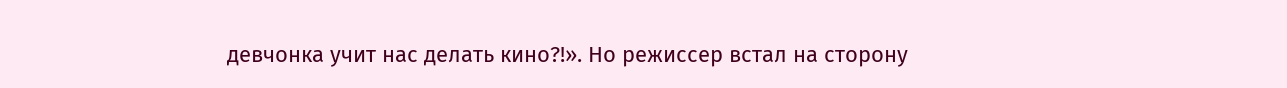девчонка учит нас делать кино?!». Но режиссер встал на сторону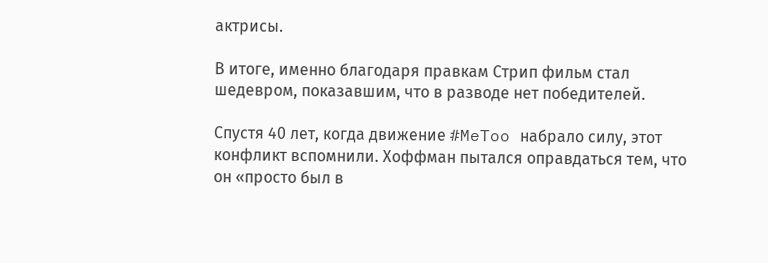актрисы.

В итоге, именно благодаря правкам Стрип фильм стал шедевром, показавшим, что в разводе нет победителей.

Спустя 40 лет, когда движение #MeToo набрало силу, этот конфликт вспомнили. Хоффман пытался оправдаться тем, что он «просто был в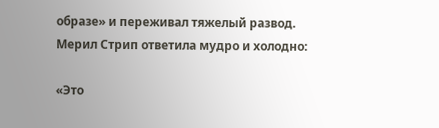образе» и переживал тяжелый развод.
Мерил Стрип ответила мудро и холодно:

«Это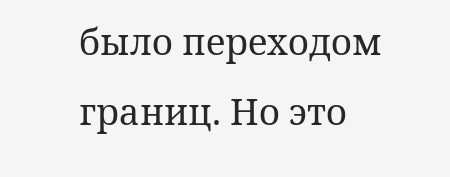было переходом границ. Но это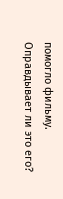помогло фильму. Оправдывает ли это его?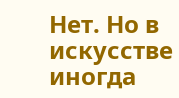Нет. Но в искусстве иногда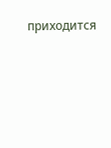приходится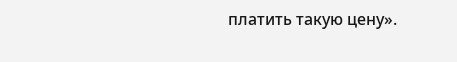платить такую цену».